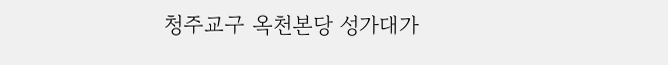청주교구 옥천본당 성가대가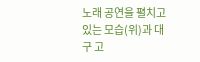노래 공연을 펼치고 있는 모습(위)과 대구 고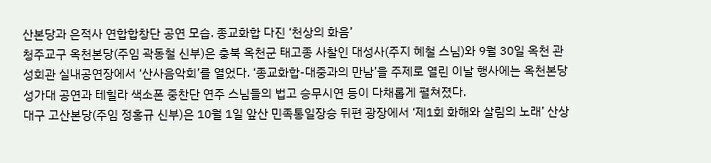산본당과 은적사 연합합창단 공연 모습. 종교화합 다진 ‘천상의 화음’
청주교구 옥천본당(주임 곽동철 신부)은 충북 옥천군 태고종 사찰인 대성사(주지 혜철 스님)와 9월 30일 옥천 관성회관 실내공연장에서 ‘산사음악회’를 열었다. ‘종교화합-대중과의 만남’을 주제로 열린 이날 행사에는 옥천본당 성가대 공연과 테힐라 색소폰 중찬단 연주 스님들의 법고 승무시연 등이 다채롭게 펼쳐졌다.
대구 고산본당(주임 정홍규 신부)은 10월 1일 앞산 민족통일장승 뒤편 광장에서 ‘제1회 화해와 살림의 노래’ 산상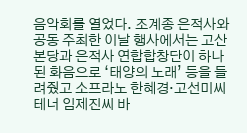음악회를 열었다. 조계종 은적사와 공동 주최한 이날 행사에서는 고산본당과 은적사 연합합창단이 하나된 화음으로 ‘태양의 노래’ 등을 들려줬고 소프라노 한혜경·고선미씨 테너 임제진씨 바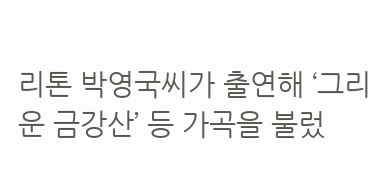리톤 박영국씨가 출연해 ‘그리운 금강산’ 등 가곡을 불렀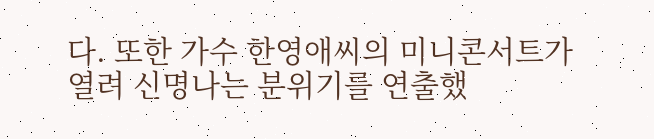다. 또한 가수 한영애씨의 미니콘서트가 열려 신명나는 분위기를 연출했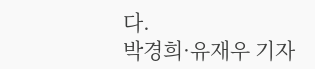다.
박경희·유재우 기자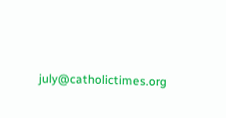july@catholictimes.org